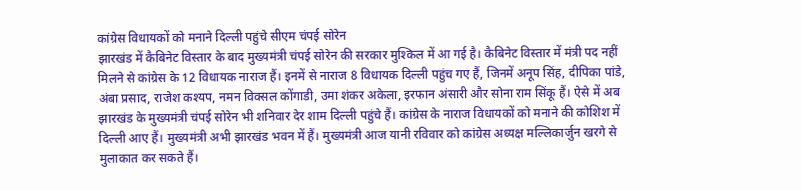कांग्रेस विधायकों को मनाने दिल्ली पहुंचे सीएम चंपई सोरेन
झारखंड में कैबिनेट विस्तार के बाद मुख्यमंत्री चंपई सोरेन की सरकार मुश्किल में आ गई है। कैबिनेट विस्तार में मंत्री पद नहीं मिलने से कांग्रेस के 12 विधायक नाराज हैं। इनमें से नाराज 8 विधायक दिल्ली पहुंच गए हैं, जिनमें अनूप सिंह, दीपिका पांडे, अंबा प्रसाद, राजेश कश्यप, नमन विक्सल कोंगाडी, उमा शंकर अकेला, इरफान अंसारी और सोना राम सिंकू हैं। ऐसे में अब झारखंड के मुख्यमंत्री चंपई सोरेन भी शनिवार देर शाम दिल्ली पहुंचे हैं। कांग्रेस के नाराज विधायकों को मनाने की कोशिश में दिल्ली आए हैं। मुख्यमंत्री अभी झारखंड भवन में हैं। मुख्यमंत्री आज यानी रविवार को कांग्रेस अध्यक्ष मल्लिकार्जुन खरगे से मुलाकात कर सकते हैं।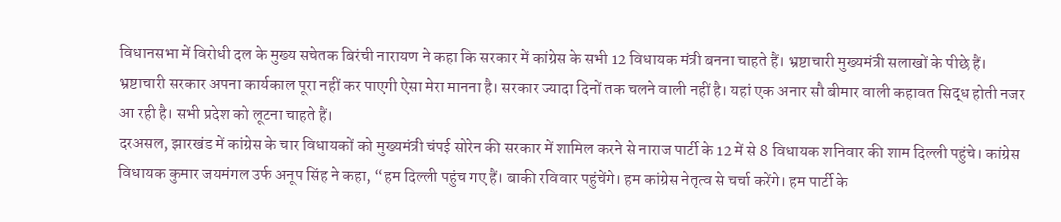विधानसभा में विरोधी दल के मुख्य सचेतक बिरंची नारायण ने कहा कि सरकार में कांग्रेस के सभी 12 विधायक मंत्री बनना चाहते हैं। भ्रष्टाचारी मुख्यमंत्री सलाखों के पीछे हैं। भ्रष्टाचारी सरकार अपना कार्यकाल पूरा नहीं कर पाएगी ऐसा मेरा मानना है। सरकार ज्यादा दिनों तक चलने वाली नहीं है। यहां एक अनार सौ बीमार वाली कहावत सिद्ध होती नजर आ रही है। सभी प्रदेश को लूटना चाहते हैं।
दरअसल, झारखंड में कांग्रेस के चार विधायकों को मुख्यमंत्री चंपई सोरेन की सरकार में शामिल करने से नाराज पार्टी के 12 में से 8 विधायक शनिवार की शाम दिल्ली पहुंचे। कांग्रेस विधायक कुमार जयमंगल उर्फ अनूप सिंह ने कहा, “हम दिल्ली पहुंच गए हैं। बाकी रविवार पहुंचेंगे। हम कांग्रेस नेतृत्व से चर्चा करेंगे। हम पार्टी के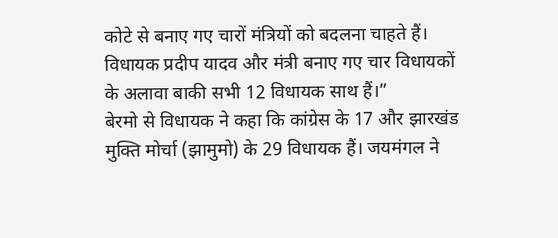कोटे से बनाए गए चारों मंत्रियों को बदलना चाहते हैं। विधायक प्रदीप यादव और मंत्री बनाए गए चार विधायकों के अलावा बाकी सभी 12 विधायक साथ हैं।”
बेरमो से विधायक ने कहा कि कांग्रेस के 17 और झारखंड मुक्ति मोर्चा (झामुमो) के 29 विधायक हैं। जयमंगल ने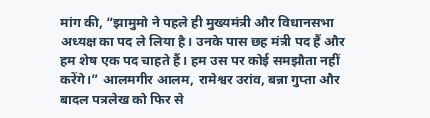मांग की, “झामुमो ने पहले ही मुख्यमंत्री और विधानसभा अध्यक्ष का पद ले लिया है। उनके पास छह मंत्री पद हैं और हम शेष एक पद चाहते हैं। हम उस पर कोई समझौता नहीं करेंगे।” आलमगीर आलम, रामेश्वर उरांव, बन्ना गुप्ता और बादल पत्रलेख को फिर से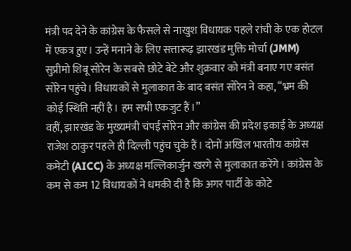मंत्री पद देने के कांग्रेस के फैसले से नाखुश विधायक पहले रांची के एक होटल में एकत्र हुए। उन्हें मनाने के लिए सत्तारूढ़ झारखंड मुक्ति मोर्चा (JMM) सुप्रीमो शिबू सोरेन के सबसे छोटे बेटे और शुक्रवार को मंत्री बनाए गए बसंत सोरेन पहुंचे। विधायकों से मुलाकात के बाद बसंत सोरेन ने कहा, “भ्रम की कोई स्थिति नहीं है। हम सभी एकजुट हैं।”
वहीं, झारखंड के मुख्यमंत्री चंपई सोरेन और कांग्रेस की प्रदेश इकाई के अध्यक्ष राजेश ठाकुर पहले ही दिल्ली पहुंच चुके हैं। दोनों अखिल भारतीय कांग्रेस कमेटी (AICC) के अध्यक्ष मल्लिकार्जुन खरगे से मुलाकात करेंगे। कांग्रेस के कम से कम 12 विधायकों ने धमकी दी है कि अगर पार्टी के कोटे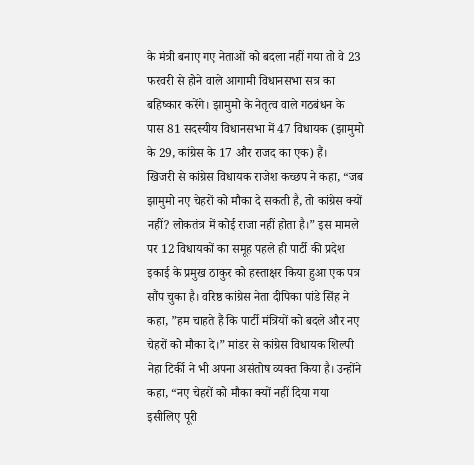के मंत्री बनाए गए नेताओं को बदला नहीं गया तो वे 23 फरवरी से होने वाले आगामी विधानसभा सत्र का बहिष्कार करेंगे। झामुमो के नेतृत्व वाले गठबंधन के पास 81 सदस्यीय विधानसभा में 47 विधायक (झामुमो के 29, कांग्रेस के 17 और राजद का एक) हैं।
खिजरी से कांग्रेस विधायक राजेश कच्छप ने कहा, “जब झामुमो नए चेहरों को मौका दे सकती है, तो कांग्रेस क्यों नहीं? लोकतंत्र में कोई राजा नहीं होता है।” इस मामले पर 12 विधायकों का समूह पहले ही पार्टी की प्रदेश इकाई के प्रमुख ठाकुर को हस्ताक्षर किया हुआ एक पत्र सौंप चुका है। वरिष्ठ कांग्रेस नेता दीपिका पांडे सिंह ने कहा, ”हम चाहते हैं कि पार्टी मंत्रियों को बदले और नए चेहरों को मौका दे।” मांडर से कांग्रेस विधायक शिल्पी नेहा टिर्की ने भी अपना असंतोष व्यक्त किया है। उन्होंने कहा, “नए चेहरों को मौका क्यों नहीं दिया गया इसीलिए पूरी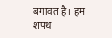बगावत है। हम शपथ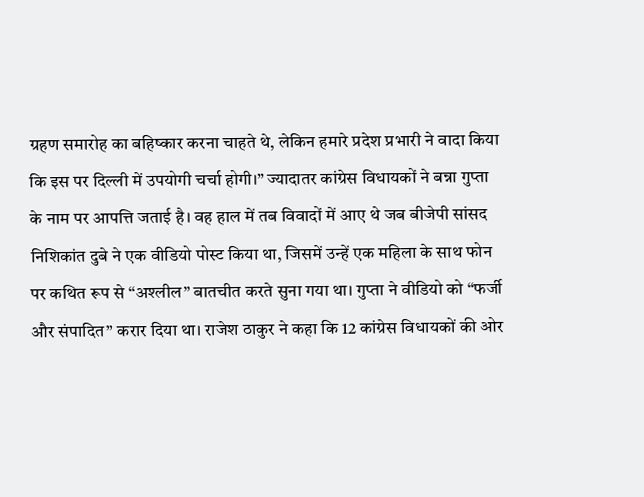ग्रहण समारोह का बहिष्कार करना चाहते थे, लेकिन हमारे प्रदेश प्रभारी ने वादा किया कि इस पर दिल्ली में उपयोगी चर्चा होगी।” ज्यादातर कांग्रेस विधायकों ने बन्ना गुप्ता के नाम पर आपत्ति जताई है। वह हाल में तब विवादों में आए थे जब बीजेपी सांसद निशिकांत दुबे ने एक वीडियो पोस्ट किया था, जिसमें उन्हें एक महिला के साथ फोन पर कथित रूप से “अश्लील” बातचीत करते सुना गया था। गुप्ता ने वीडियो को “फर्जी और संपादित” करार दिया था। राजेश ठाकुर ने कहा कि 12 कांग्रेस विधायकों की ओर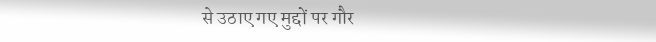से उठाए गए मुद्दों पर गौर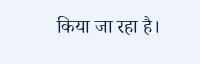किया जा रहा है।